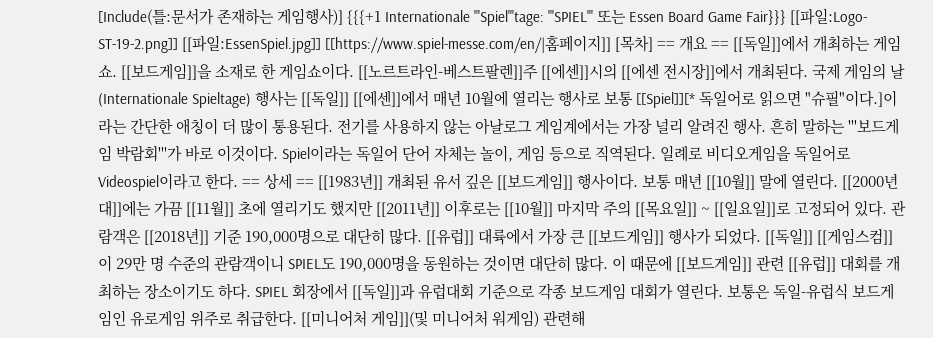[Include(틀:문서가 존재하는 게임행사)] {{{+1 Internationale '''Spiel'''tage: '''SPIEL''' 또는 Essen Board Game Fair}}} [[파일:Logo-ST-19-2.png]] [[파일:EssenSpiel.jpg]] [[https://www.spiel-messe.com/en/|홈페이지]] [목차] == 개요 == [[독일]]에서 개최하는 게임쇼. [[보드게임]]을 소재로 한 게임쇼이다. [[노르트라인-베스트팔렌]]주 [[에센]]시의 [[에센 전시장]]에서 개최된다. 국제 게임의 날 (Internationale Spieltage) 행사는 [[독일]] [[에센]]에서 매년 10월에 열리는 행사로 보통 [[Spiel]][* 독일어로 읽으면 "슈필"이다.]이라는 간단한 애칭이 더 많이 통용된다. 전기를 사용하지 않는 아날로그 게임계에서는 가장 널리 알려진 행사. 흔히 말하는 '''보드게임 박람회'''가 바로 이것이다. Spiel이라는 독일어 단어 자체는 놀이, 게임 등으로 직역된다. 일례로 비디오게임을 독일어로 Videospiel이라고 한다. == 상세 == [[1983년]] 개최된 유서 깊은 [[보드게임]] 행사이다. 보통 매년 [[10월]] 말에 열린다. [[2000년대]]에는 가끔 [[11월]] 초에 열리기도 했지만 [[2011년]] 이후로는 [[10월]] 마지막 주의 [[목요일]] ~ [[일요일]]로 고정되어 있다. 관람객은 [[2018년]] 기준 190,000명으로 대단히 많다. [[유럽]] 대륙에서 가장 큰 [[보드게임]] 행사가 되었다. [[독일]] [[게임스컴]]이 29만 명 수준의 관람객이니 SPIEL도 190,000명을 동원하는 것이면 대단히 많다. 이 때문에 [[보드게임]] 관련 [[유럽]] 대회를 개최하는 장소이기도 하다. SPIEL 회장에서 [[독일]]과 유럽대회 기준으로 각종 보드게임 대회가 열린다. 보통은 독일-유럽식 보드게임인 유로게임 위주로 취급한다. [[미니어처 게임]](및 미니어처 워게임) 관련해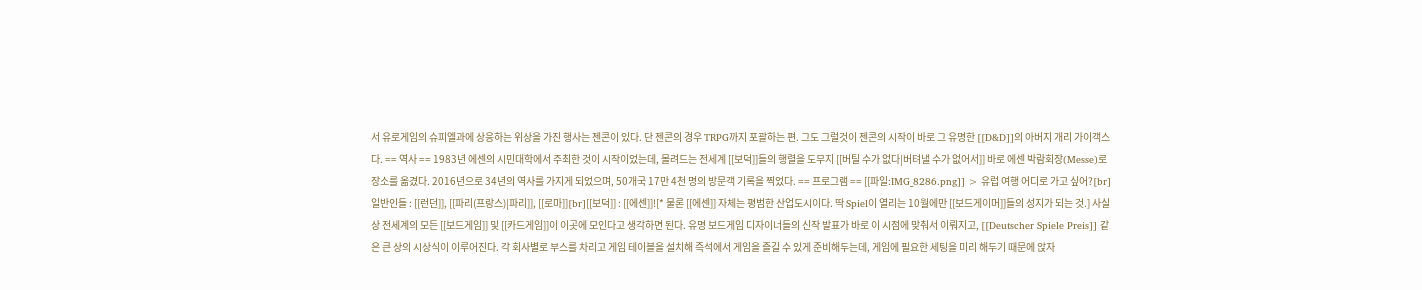서 유로게임의 슈피엘과에 상응하는 위상을 가진 행사는 젠콘이 있다. 단 젠콘의 경우 TRPG까지 포괄하는 편. 그도 그럴것이 젠콘의 시작이 바로 그 유명한 [[D&D]]의 아버지 개리 가이객스다. == 역사 == 1983년 에센의 시민대학에서 주최한 것이 시작이었는데, 몰려드는 전세계 [[보덕]]들의 행렬을 도무지 [[버틸 수가 없다|버텨낼 수가 없어서]] 바로 에센 박람회장(Messe)로 장소를 옮겼다. 2016년으로 34년의 역사를 가지게 되었으며, 50개국 17만 4천 명의 방문객 기록을 찍었다. == 프로그램 == [[파일:IMG_8286.png]] > 유럽 여행 어디로 가고 싶어?[br]일반인들 : [[런던]], [[파리(프랑스)|파리]], [[로마]][br][[보덕]] : [[에센]]![* 물론 [[에센]] 자체는 평범한 산업도시이다. 딱 Spiel이 열리는 10월에만 [[보드게이머]]들의 성지가 되는 것.] 사실상 전세계의 모든 [[보드게임]] 및 [[카드게임]]이 이곳에 모인다고 생각하면 된다. 유명 보드게임 디자이너들의 신작 발표가 바로 이 시점에 맞춰서 이뤄지고, [[Deutscher Spiele Preis]] 같은 큰 상의 시상식이 이루어진다. 각 회사별로 부스를 차리고 게임 테이블을 설치해 즉석에서 게임을 즐길 수 있게 준비해두는데, 게임에 필요한 세팅을 미리 해두기 때문에 앉자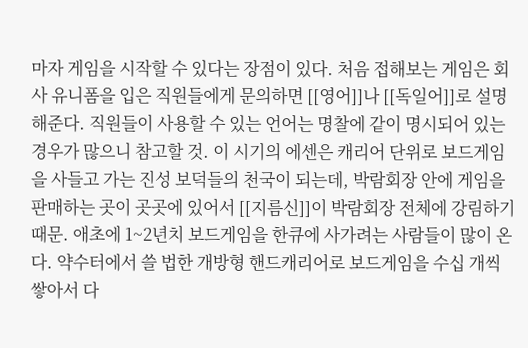마자 게임을 시작할 수 있다는 장점이 있다. 처음 접해보는 게임은 회사 유니폼을 입은 직원들에게 문의하면 [[영어]]나 [[독일어]]로 설명해준다. 직원들이 사용할 수 있는 언어는 명찰에 같이 명시되어 있는 경우가 많으니 참고할 것. 이 시기의 에센은 캐리어 단위로 보드게임을 사들고 가는 진성 보덕들의 천국이 되는데, 박람회장 안에 게임을 판매하는 곳이 곳곳에 있어서 [[지름신]]이 박람회장 전체에 강림하기 때문. 애초에 1~2년치 보드게임을 한큐에 사가려는 사람들이 많이 온다. 약수터에서 쓸 법한 개방형 핸드캐리어로 보드게임을 수십 개씩 쌓아서 다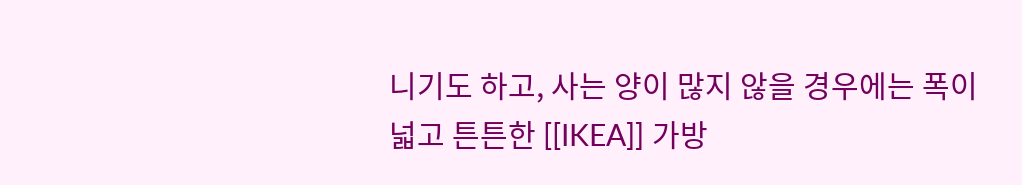니기도 하고, 사는 양이 많지 않을 경우에는 폭이 넓고 튼튼한 [[IKEA]] 가방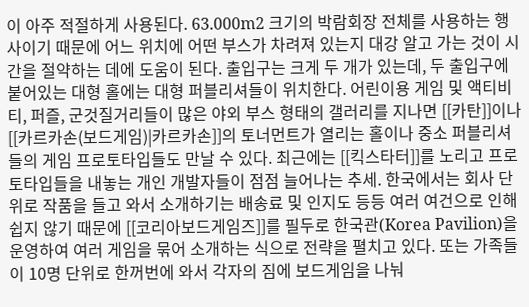이 아주 적절하게 사용된다. 63.000m2 크기의 박람회장 전체를 사용하는 행사이기 때문에 어느 위치에 어떤 부스가 차려져 있는지 대강 알고 가는 것이 시간을 절약하는 데에 도움이 된다. 출입구는 크게 두 개가 있는데, 두 출입구에 붙어있는 대형 홀에는 대형 퍼블리셔들이 위치한다. 어린이용 게임 및 액티비티, 퍼즐, 군것질거리들이 많은 야외 부스 형태의 갤러리를 지나면 [[카탄]]이나 [[카르카손(보드게임)|카르카손]]의 토너먼트가 열리는 홀이나 중소 퍼블리셔들의 게임 프로토타입들도 만날 수 있다. 최근에는 [[킥스타터]]를 노리고 프로토타입들을 내놓는 개인 개발자들이 점점 늘어나는 추세. 한국에서는 회사 단위로 작품을 들고 와서 소개하기는 배송료 및 인지도 등등 여러 여건으로 인해 쉽지 않기 때문에 [[코리아보드게임즈]]를 필두로 한국관(Korea Pavilion)을 운영하여 여러 게임을 묶어 소개하는 식으로 전략을 펼치고 있다. 또는 가족들이 10명 단위로 한꺼번에 와서 각자의 짐에 보드게임을 나눠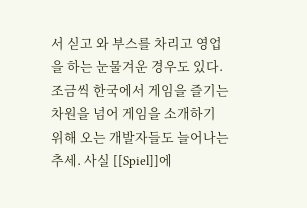서 싣고 와 부스를 차리고 영업을 하는 눈물겨운 경우도 있다. 조금씩 한국에서 게임을 즐기는 차원을 넘어 게임을 소개하기 위해 오는 개발자들도 늘어나는 추세. 사실 [[Spiel]]에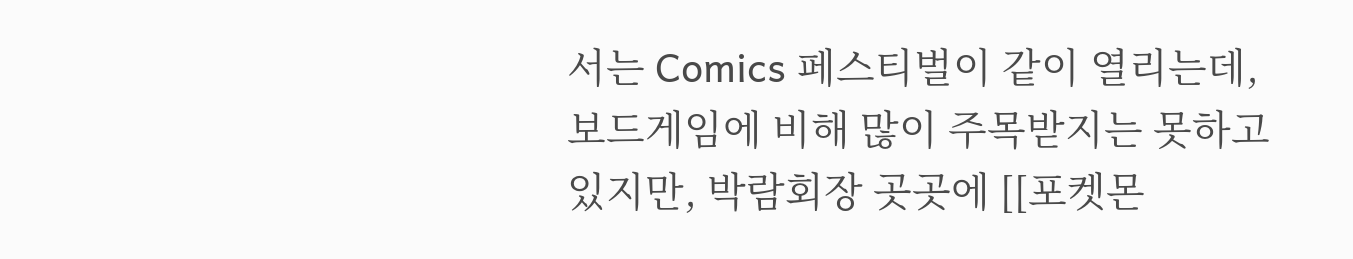서는 Comics 페스티벌이 같이 열리는데, 보드게임에 비해 많이 주목받지는 못하고 있지만, 박람회장 곳곳에 [[포켓몬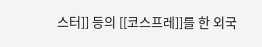스터]] 등의 [[코스프레]]를 한 외국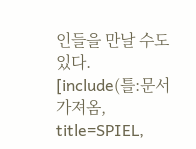인들을 만날 수도 있다. [include(틀:문서 가져옴, title=SPIEL,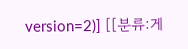version=2)] [[분류:게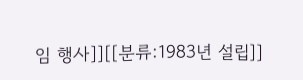임 행사]][[분류:1983년 설립]]